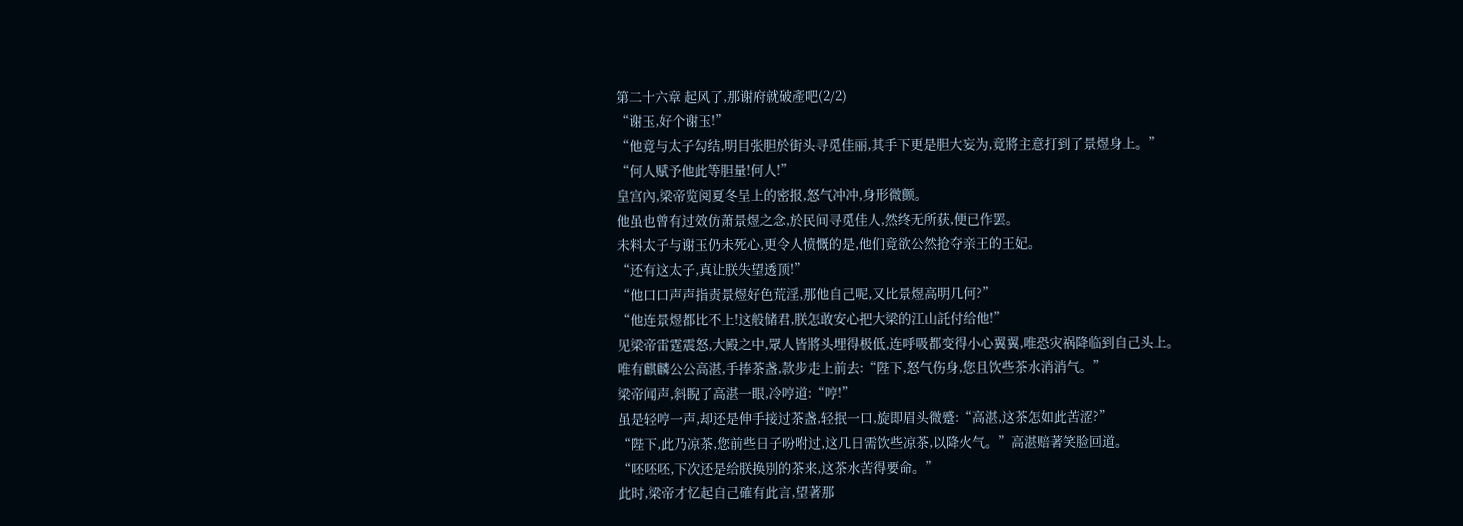第二十六章 起风了,那谢府就破產吧(2/2)
“谢玉,好个谢玉!”
“他竟与太子勾结,明目张胆於街头寻觅佳丽,其手下更是胆大妄为,竟將主意打到了景煜身上。”
“何人赋予他此等胆量!何人!”
皇宫內,梁帝览阅夏冬呈上的密报,怒气冲冲,身形微颤。
他虽也曾有过效仿萧景煜之念,於民间寻觅佳人,然终无所获,便已作罢。
未料太子与谢玉仍未死心,更令人愤慨的是,他们竟欲公然抢夺亲王的王妃。
“还有这太子,真让朕失望透顶!”
“他口口声声指责景煜好色荒淫,那他自己呢,又比景煜高明几何?”
“他连景煜都比不上!这般储君,朕怎敢安心把大梁的江山託付给他!”
见梁帝雷霆震怒,大殿之中,眾人皆將头埋得极低,连呼吸都变得小心翼翼,唯恐灾祸降临到自己头上。
唯有麒麟公公高湛,手捧茶盏,款步走上前去:“陛下,怒气伤身,您且饮些茶水消消气。”
梁帝闻声,斜睨了高湛一眼,冷哼道:“哼!”
虽是轻哼一声,却还是伸手接过茶盏,轻抿一口,旋即眉头微蹙:“高湛,这茶怎如此苦涩?”
“陛下,此乃凉茶,您前些日子吩咐过,这几日需饮些凉茶,以降火气。”高湛赔著笑脸回道。
“呸呸呸,下次还是给朕换別的茶来,这茶水苦得要命。”
此时,梁帝才忆起自己確有此言,望著那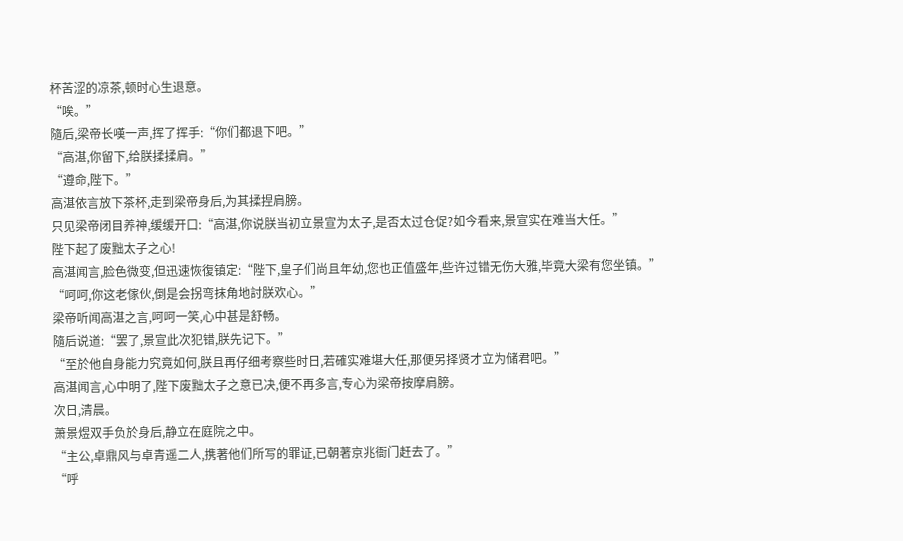杯苦涩的凉茶,顿时心生退意。
“唉。”
隨后,梁帝长嘆一声,挥了挥手:“你们都退下吧。”
“高湛,你留下,给朕揉揉肩。”
“遵命,陛下。”
高湛依言放下茶杯,走到梁帝身后,为其揉捏肩膀。
只见梁帝闭目养神,缓缓开口:“高湛,你说朕当初立景宣为太子,是否太过仓促?如今看来,景宣实在难当大任。”
陛下起了废黜太子之心!
高湛闻言,脸色微变,但迅速恢復镇定:“陛下,皇子们尚且年幼,您也正值盛年,些许过错无伤大雅,毕竟大梁有您坐镇。”
“呵呵,你这老傢伙,倒是会拐弯抹角地討朕欢心。”
梁帝听闻高湛之言,呵呵一笑,心中甚是舒畅。
隨后说道:“罢了,景宣此次犯错,朕先记下。”
“至於他自身能力究竟如何,朕且再仔细考察些时日,若確实难堪大任,那便另择贤才立为储君吧。”
高湛闻言,心中明了,陛下废黜太子之意已决,便不再多言,专心为梁帝按摩肩膀。
次日,清晨。
萧景煜双手负於身后,静立在庭院之中。
“主公,卓鼎风与卓青遥二人,携著他们所写的罪证,已朝著京兆衙门赶去了。”
“呼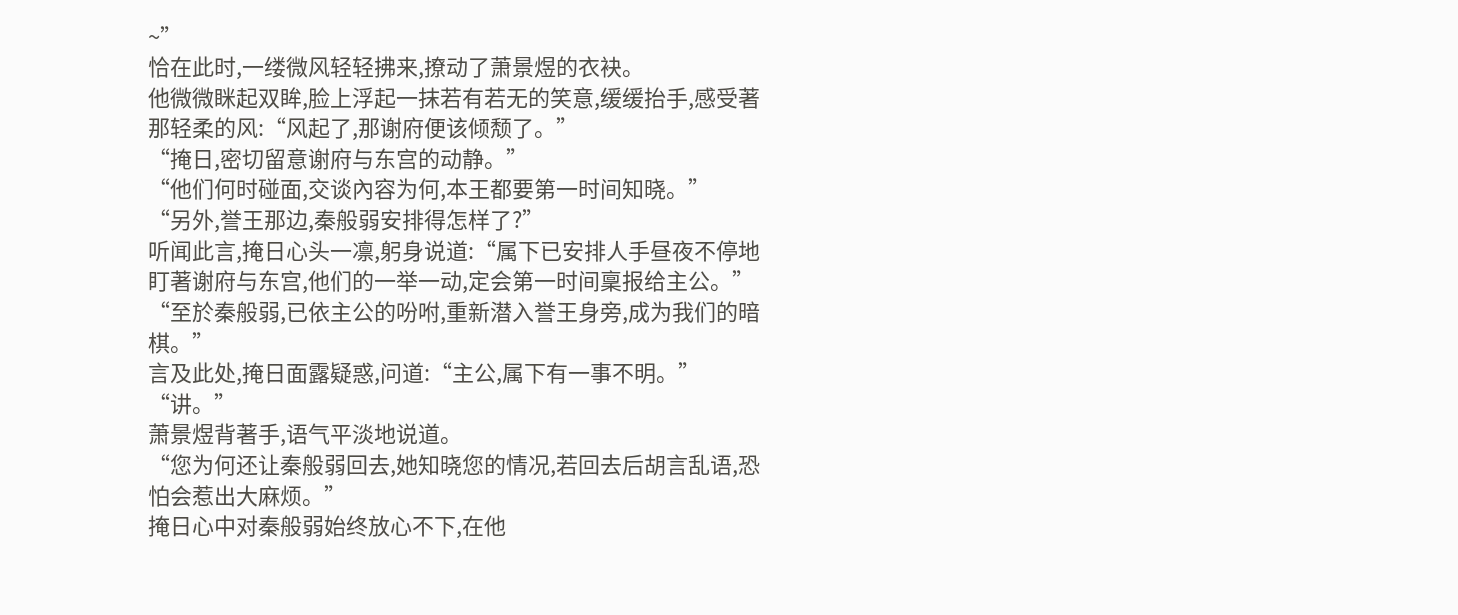~”
恰在此时,一缕微风轻轻拂来,撩动了萧景煜的衣袂。
他微微眯起双眸,脸上浮起一抹若有若无的笑意,缓缓抬手,感受著那轻柔的风:“风起了,那谢府便该倾颓了。”
“掩日,密切留意谢府与东宫的动静。”
“他们何时碰面,交谈內容为何,本王都要第一时间知晓。”
“另外,誉王那边,秦般弱安排得怎样了?”
听闻此言,掩日心头一凛,躬身说道:“属下已安排人手昼夜不停地盯著谢府与东宫,他们的一举一动,定会第一时间稟报给主公。”
“至於秦般弱,已依主公的吩咐,重新潜入誉王身旁,成为我们的暗棋。”
言及此处,掩日面露疑惑,问道:“主公,属下有一事不明。”
“讲。”
萧景煜背著手,语气平淡地说道。
“您为何还让秦般弱回去,她知晓您的情况,若回去后胡言乱语,恐怕会惹出大麻烦。”
掩日心中对秦般弱始终放心不下,在他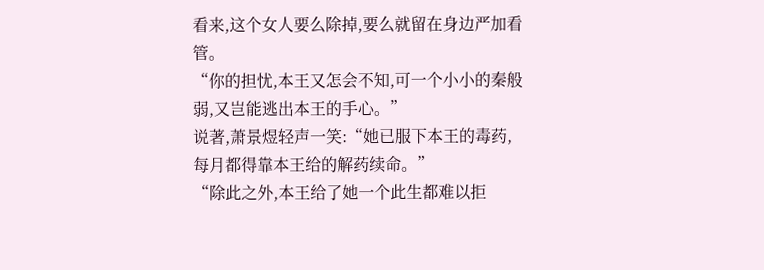看来,这个女人要么除掉,要么就留在身边严加看管。
“你的担忧,本王又怎会不知,可一个小小的秦般弱,又岂能逃出本王的手心。”
说著,萧景煜轻声一笑:“她已服下本王的毒药,每月都得靠本王给的解药续命。”
“除此之外,本王给了她一个此生都难以拒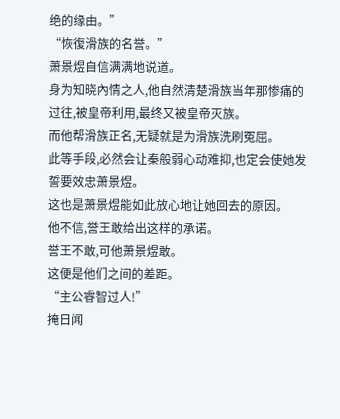绝的缘由。”
“恢復滑族的名誉。”
萧景煜自信满满地说道。
身为知晓內情之人,他自然清楚滑族当年那惨痛的过往,被皇帝利用,最终又被皇帝灭族。
而他帮滑族正名,无疑就是为滑族洗刷冤屈。
此等手段,必然会让秦般弱心动难抑,也定会使她发誓要效忠萧景煜。
这也是萧景煜能如此放心地让她回去的原因。
他不信,誉王敢给出这样的承诺。
誉王不敢,可他萧景煜敢。
这便是他们之间的差距。
“主公睿智过人!”
掩日闻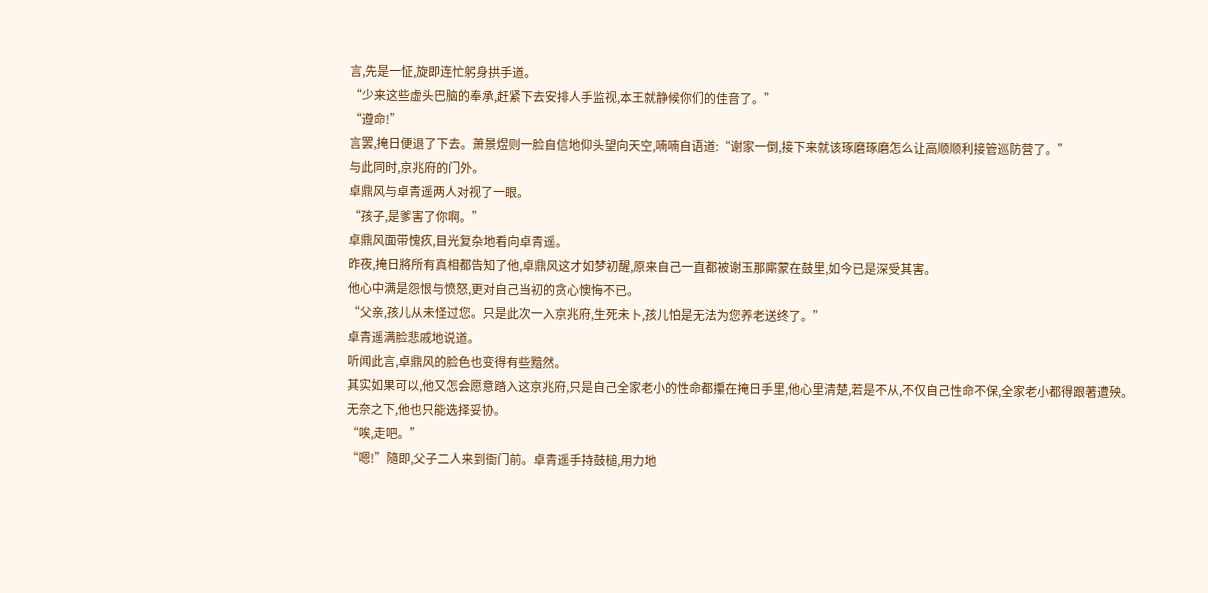言,先是一怔,旋即连忙躬身拱手道。
“少来这些虚头巴脑的奉承,赶紧下去安排人手监视,本王就静候你们的佳音了。”
“遵命!”
言罢,掩日便退了下去。萧景煜则一脸自信地仰头望向天空,喃喃自语道:“谢家一倒,接下来就该琢磨琢磨怎么让高顺顺利接管巡防营了。”
与此同时,京兆府的门外。
卓鼎风与卓青遥两人对视了一眼。
“孩子,是爹害了你啊。”
卓鼎风面带愧疚,目光复杂地看向卓青遥。
昨夜,掩日將所有真相都告知了他,卓鼎风这才如梦初醒,原来自己一直都被谢玉那廝蒙在鼓里,如今已是深受其害。
他心中满是怨恨与愤怒,更对自己当初的贪心懊悔不已。
“父亲,孩儿从未怪过您。只是此次一入京兆府,生死未卜,孩儿怕是无法为您养老送终了。”
卓青遥满脸悲戚地说道。
听闻此言,卓鼎风的脸色也变得有些黯然。
其实如果可以,他又怎会愿意踏入这京兆府,只是自己全家老小的性命都攥在掩日手里,他心里清楚,若是不从,不仅自己性命不保,全家老小都得跟著遭殃。
无奈之下,他也只能选择妥协。
“唉,走吧。”
“嗯!”隨即,父子二人来到衙门前。卓青遥手持鼓槌,用力地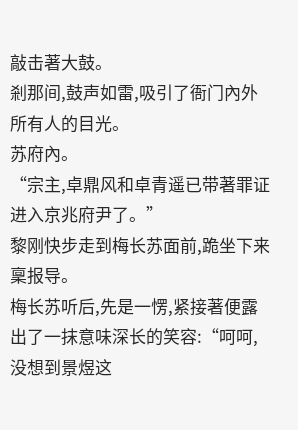敲击著大鼓。
剎那间,鼓声如雷,吸引了衙门內外所有人的目光。
苏府內。
“宗主,卓鼎风和卓青遥已带著罪证进入京兆府尹了。”
黎刚快步走到梅长苏面前,跪坐下来稟报导。
梅长苏听后,先是一愣,紧接著便露出了一抹意味深长的笑容:“呵呵,没想到景煜这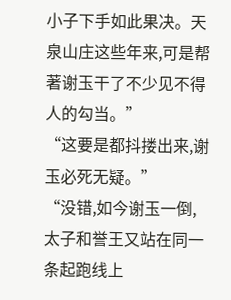小子下手如此果决。天泉山庄这些年来,可是帮著谢玉干了不少见不得人的勾当。”
“这要是都抖搂出来,谢玉必死无疑。”
“没错,如今谢玉一倒,太子和誉王又站在同一条起跑线上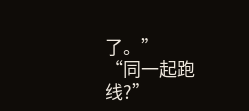了。”
“同一起跑线?”